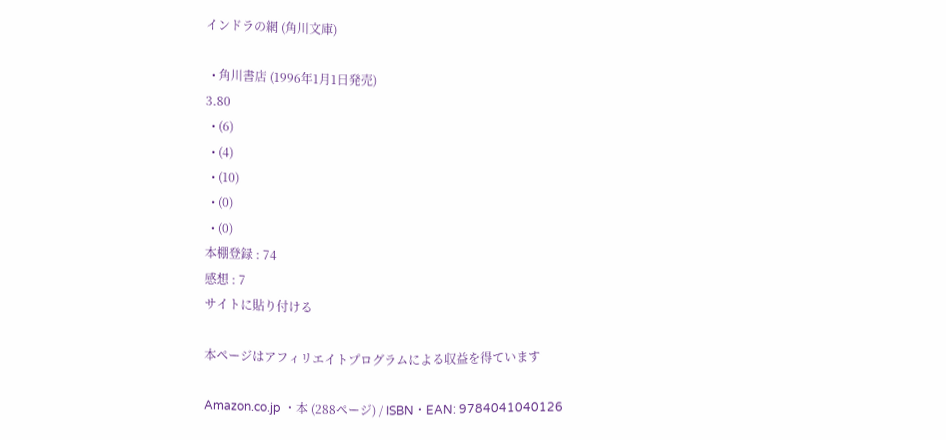インドラの網 (角川文庫)

  • 角川書店 (1996年1月1日発売)
3.80
  • (6)
  • (4)
  • (10)
  • (0)
  • (0)
本棚登録 : 74
感想 : 7
サイトに貼り付ける

本ページはアフィリエイトプログラムによる収益を得ています

Amazon.co.jp ・本 (288ページ) / ISBN・EAN: 9784041040126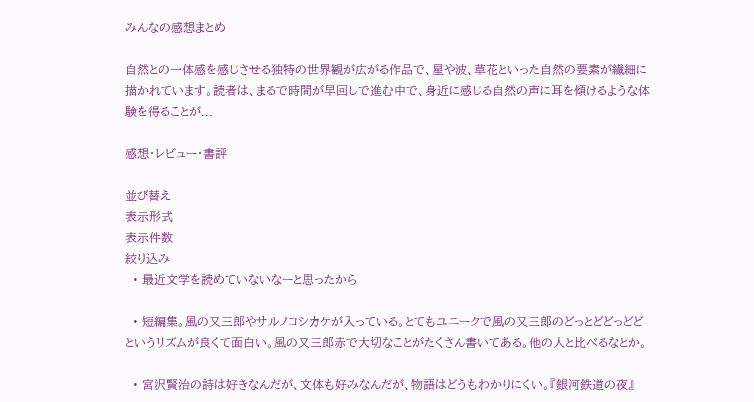みんなの感想まとめ

自然との一体感を感じさせる独特の世界観が広がる作品で、星や波、草花といった自然の要素が繊細に描かれています。読者は、まるで時間が早回しで進む中で、身近に感じる自然の声に耳を傾けるような体験を得ることが...

感想・レビュー・書評

並び替え
表示形式
表示件数
絞り込み
  • 最近文学を読めていないなーと思ったから

  • 短編集。風の又三郎やサルノコシカケが入っている。とてもユニークで風の又三郎のどっとどどっどどというリズムが良くて面白い。風の又三郎赤で大切なことがたくさん書いてある。他の人と比べるなとか。

  • 宮沢賢治の詩は好きなんだが、文体も好みなんだが、物語はどうもわかりにくい。『銀河鉄道の夜』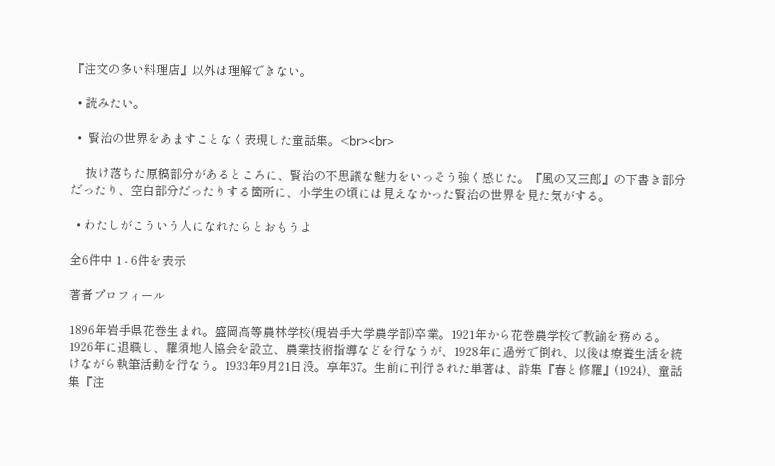『注文の多い料理店』以外は理解できない。

  • 読みたい。

  •  賢治の世界をあますことなく表現した童話集。<br><br>

     抜け落ちた原稿部分があるところに、賢治の不思議な魅力をいっそう強く感じた。『風の又三郎』の下書き部分だったり、空白部分だったりする箇所に、小学生の頃には見えなかった賢治の世界を見た気がする。

  • わたしがこういう人になれたらとおもうよ

全6件中 1 - 6件を表示

著者プロフィール

1896年岩手県花巻生まれ。盛岡高等農林学校(現岩手大学農学部)卒業。1921年から花巻農学校で教諭を務める。1926年に退職し、羅須地人協会を設立、農業技術指導などを行なうが、1928年に過労で倒れ、以後は療養生活を続けながら執筆活動を行なう。1933年9月21日没。享年37。生前に刊行された単著は、詩集『春と修羅』(1924)、童話集『注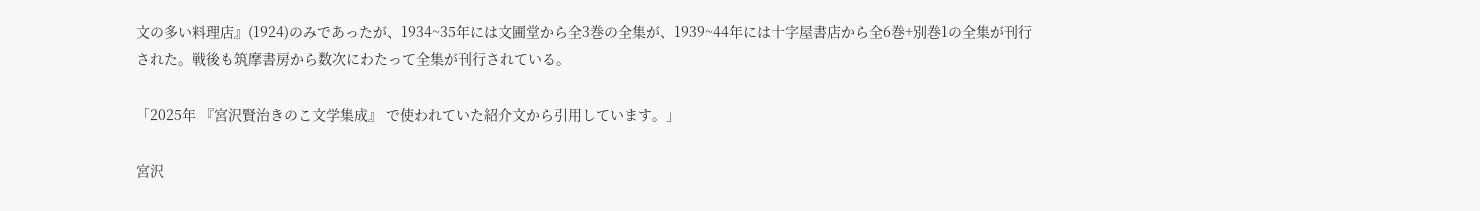文の多い料理店』(1924)のみであったが、1934~35年には文圃堂から全3巻の全集が、1939~44年には十字屋書店から全6巻+別巻1の全集が刊行された。戦後も筑摩書房から数次にわたって全集が刊行されている。

「2025年 『宮沢賢治きのこ文学集成』 で使われていた紹介文から引用しています。」

宮沢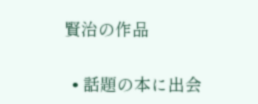賢治の作品

  • 話題の本に出会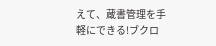えて、蔵書管理を手軽にできる!ブクロ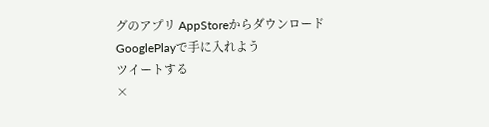グのアプリ AppStoreからダウンロード GooglePlayで手に入れよう
ツイートする
×